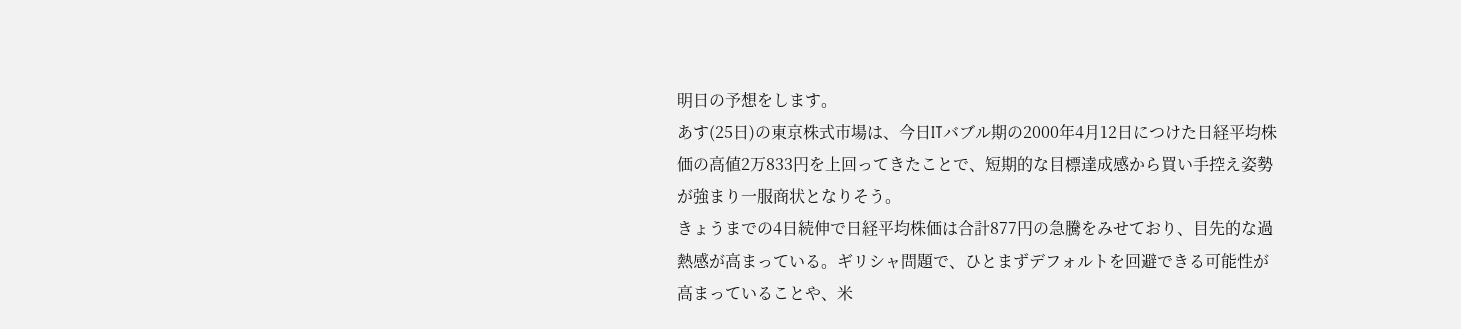明日の予想をします。
あす(25日)の東京株式市場は、今日ITバブル期の2000年4月12日につけた日経平均株価の高値2万833円を上回ってきたことで、短期的な目標達成感から買い手控え姿勢が強まり一服商状となりそう。
きょうまでの4日続伸で日経平均株価は合計877円の急騰をみせており、目先的な過熱感が高まっている。ギリシャ問題で、ひとまずデフォルトを回避できる可能性が高まっていることや、米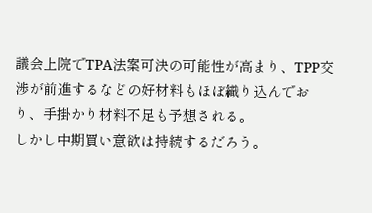議会上院でTPA法案可決の可能性が高まり、TPP交渉が前進するなどの好材料もほぼ織り込んでおり、手掛かり材料不足も予想される。
しかし中期買い意欲は持続するだろう。